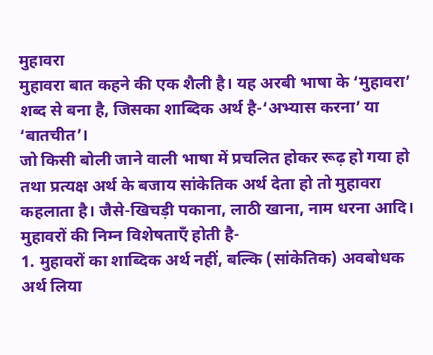मुहावरा
मुहावरा बात कहने की एक शैली है। यह अरबी भाषा के ‘मुहावरा’ शब्द से बना है, जिसका शाब्दिक अर्थ है-‘अभ्यास करना’ या ‘बातचीत’।
जो किसी बोली जाने वाली भाषा में प्रचलित होकर रूढ़ हो गया हो तथा प्रत्यक्ष अर्थ के बजाय सांकेतिक अर्थ देता हो तो मुहावरा कहलाता है। जैसे-खिचड़ी पकाना, लाठी खाना, नाम धरना आदि।
मुहावरों की निम्न विशेषताएँ होती है-
1. मुहावरों का शाब्दिक अर्थ नहीं, बल्कि (सांकेतिक) अवबोधक अर्थ लिया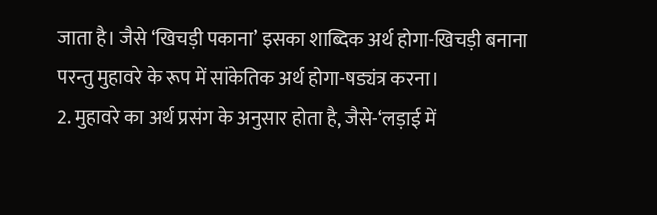जाता है। जैसे ‘खिचड़ी पकाना’ इसका शाब्दिक अर्थ होगा-खिचड़ी बनाना परन्तु मुहावरे के रूप में सांकेतिक अर्थ होगा-षड्यंत्र करना।
2. मुहावरे का अर्थ प्रसंग के अनुसार होता है, जैसे-‘लड़ाई में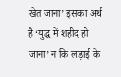खेत जाना’ इसका अर्थ है ‘युद्ध में शहीद हो जाना’ न कि लड़ाई के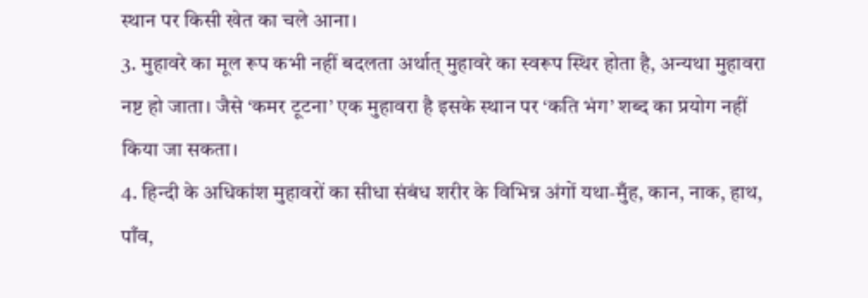स्थान पर किसी खेत का चले आना।
3. मुहावरे का मूल रूप कभी नहीं बदलता अर्थात् मुहावरे का स्वरूप स्थिर होता है, अन्यथा मुहावरा नष्ट हो जाता। जैसे ‘कमर टूटना’ एक मुहावरा है इसके स्थान पर ‘कति भंग’ शब्द का प्रयोग नहीं किया जा सकता।
4. हिन्दी के अधिकांश मुहावरों का सीधा संबंध शरीर के विभिन्न अंगों यथा-मुँह, कान, नाक, हाथ, पाँव,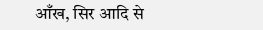आँख, सिर आदि से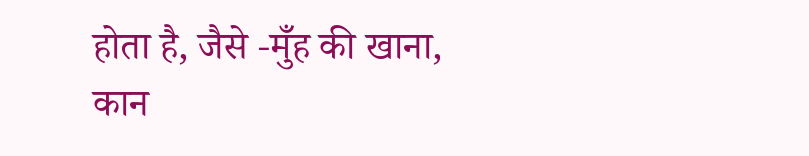होता है, जैसे -मुँह की खाना, कान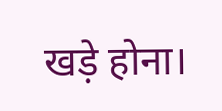खड़े होना।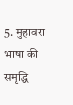5. मुहावरा भाषा की समृद्धि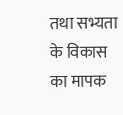तथा सभ्यता के विकास का मापक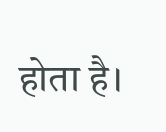होता है।